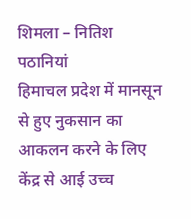शिमला – नितिश पठानियां
हिमाचल प्रदेश में मानसून से हुए नुकसान का आकलन करने के लिए केंद्र से आई उच्च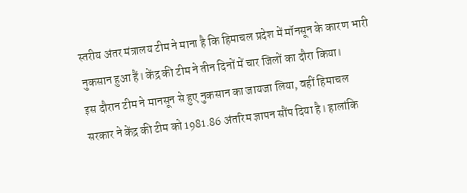स्तरीय अंतर मंत्रालय टीम ने माना है कि हिमाचल प्रदेश में मॉनसून के कारण भारी नुकसान हुआ हैं। केंद्र की टीम ने तीन दिनों में चार जिलों का दौरा किया।
इस दौरान टीम ने मानसून से हुए नुकसान का जायजा लिया, वहीं हिमाचल सरकार ने केंद्र की टीम को 1981.86 अंतरिम ज्ञापन सौंप दिया है। हालांकि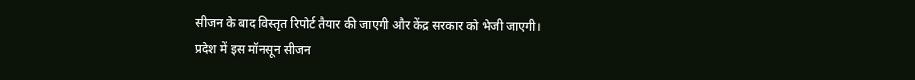सीजन के बाद विस्तृत रिपोर्ट तैयार की जाएगी और केंद्र सरकार को भेजी जाएगी।
प्रदेश में इस मॉनसून सीजन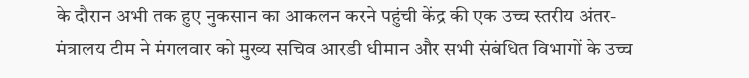के दौरान अभी तक हुए नुकसान का आकलन करने पहुंची केंद्र की एक उच्च स्तरीय अंतर-मंत्रालय टीम ने मंगलवार को मुख्य सचिव आरडी धीमान और सभी संबंधित विभागों के उच्च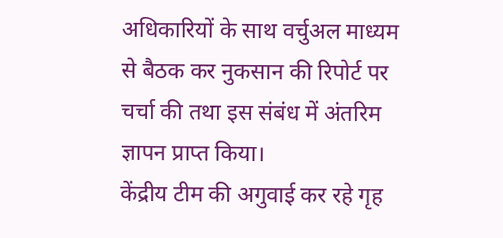अधिकारियों के साथ वर्चुअल माध्यम से बैठक कर नुकसान की रिपोर्ट पर चर्चा की तथा इस संबंध में अंतरिम ज्ञापन प्राप्त किया।
केंद्रीय टीम की अगुवाई कर रहे गृह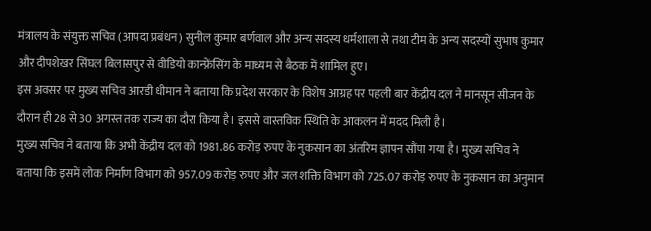मंत्रालय के संयुक्त सचिव (आपदा प्रबंधन) सुनील कुमार बर्णवाल और अन्य सदस्य धर्मशाला से तथा टीम के अन्य सदस्यों सुभाष कुमार और दीपशेखर सिंघल बिलासपुर से वीडियो कान्फ्रेंसिंग के माध्यम से बैठक में शामिल हुए।
इस अवसर पर मुख्य सचिव आरडी धीमान ने बताया कि प्रदेश सरकार के विशेष आग्रह पर पहली बार केंद्रीय दल ने मानसून सीजन के दौरान ही 28 से 30 अगस्त तक राज्य का दौरा किया है। इससे वास्तविक स्थिति के आकलन में मदद मिली है।
मुख्य सचिव ने बताया कि अभी केंद्रीय दल को 1981.86 करोड़ रुपए के नुकसान का अंतरिम ज्ञापन सौंपा गया है। मुख्य सचिव ने बताया कि इसमें लोक निर्माण विभाग को 957.09 करोड़ रुपए और जल शक्ति विभाग को 725.07 करोड़ रुपए के नुकसान का अनुमान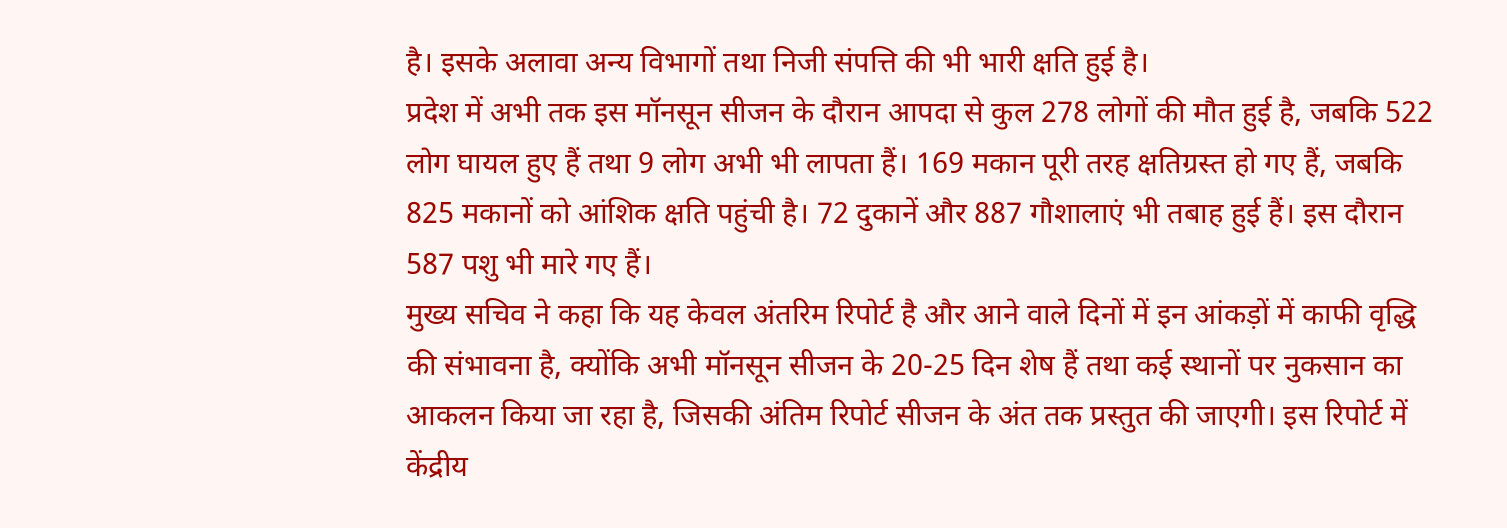है। इसके अलावा अन्य विभागों तथा निजी संपत्ति की भी भारी क्षति हुई है।
प्रदेश में अभी तक इस मॉनसून सीजन के दौरान आपदा से कुल 278 लोगों की मौत हुई है, जबकि 522 लोग घायल हुए हैं तथा 9 लोग अभी भी लापता हैं। 169 मकान पूरी तरह क्षतिग्रस्त हो गए हैं, जबकि 825 मकानों को आंशिक क्षति पहुंची है। 72 दुकानें और 887 गौशालाएं भी तबाह हुई हैं। इस दौरान 587 पशु भी मारे गए हैं।
मुख्य सचिव ने कहा कि यह केवल अंतरिम रिपोर्ट है और आने वाले दिनों में इन आंकड़ों में काफी वृद्धि की संभावना है, क्योंकि अभी मॉनसून सीजन के 20-25 दिन शेष हैं तथा कई स्थानों पर नुकसान का आकलन किया जा रहा है, जिसकी अंतिम रिपोर्ट सीजन के अंत तक प्रस्तुत की जाएगी। इस रिपोर्ट में केंद्रीय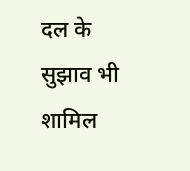दल के सुझाव भी शामिल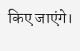किए जाएंगे।